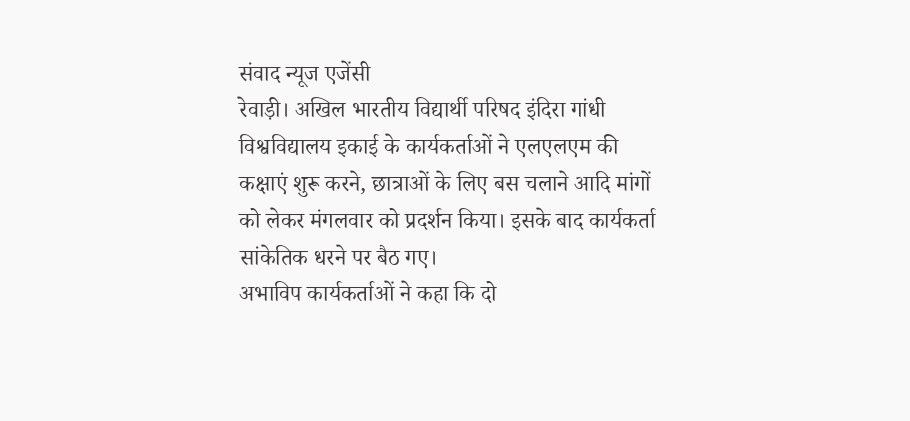संवाद न्यूज एजेंसी
रेवाड़ी। अखिल भारतीय विद्यार्थी परिषद इंदिरा गांधी विश्वविद्यालय इकाई के कार्यकर्ताओं ने एलएलएम की कक्षाएं शुरू करने, छात्राओं के लिए बस चलाने आदि मांगों को लेकर मंगलवार को प्रदर्शन किया। इसके बाद कार्यकर्ता सांकेतिक धरने पर बैठ गए।
अभाविप कार्यकर्ताओं ने कहा कि दो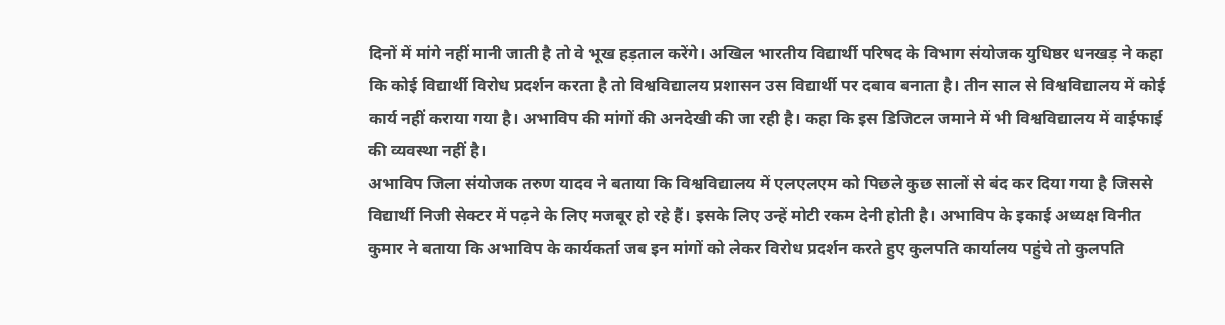दिनों में मांगे नहीं मानी जाती है तो वे भूख हड़ताल करेंगे। अखिल भारतीय विद्यार्थी परिषद के विभाग संयोजक युधिष्ठर धनखड़ ने कहा कि कोई विद्यार्थी विरोध प्रदर्शन करता है तो विश्वविद्यालय प्रशासन उस विद्यार्थी पर दबाव बनाता है। तीन साल से विश्वविद्यालय में कोई कार्य नहीं कराया गया है। अभाविप की मांगों की अनदेखी की जा रही है। कहा कि इस डिजिटल जमाने में भी विश्वविद्यालय में वाईफाई की व्यवस्था नहीं है।
अभाविप जिला संयोजक तरुण यादव ने बताया कि विश्वविद्यालय में एलएलएम को पिछले कुछ सालों से बंद कर दिया गया है जिससे विद्यार्थी निजी सेक्टर में पढ़ने के लिए मजबूर हो रहे हैं। इसके लिए उन्हें मोटी रकम देनी होती है। अभाविप के इकाई अध्यक्ष विनीत कुमार ने बताया कि अभाविप के कार्यकर्ता जब इन मांगों को लेकर विरोध प्रदर्शन करते हुए कुलपति कार्यालय पहुंचे तो कुलपति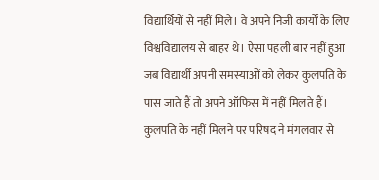विद्यार्थियों से नहीं मिले। वे अपने निजी कार्यों के लिए विश्वविद्यालय से बाहर थे। ऐसा पहली बार नहीं हुआ जब विद्यार्थी अपनी समस्याओं को लेकर कुलपति के पास जाते हैं तो अपने ऑफिस में नहीं मिलते हैं।
कुलपति के नहीं मिलने पर परिषद ने मंगलवार से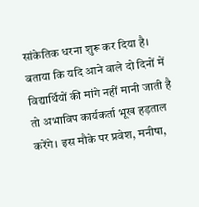सांकेतिक धरना शुरू कर दिया है। बताया कि यदि आने वाले दो दिनों में विद्यार्थियों की मांगे नहीं मानी जाती है तो अभाविप कार्यकर्ता भूख हड़ताल करेंगे। इस मौके पर प्रवेश, मनीषा,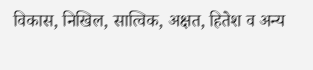विकास, निखिल, सात्विक, अक्षत, हितेश व अन्य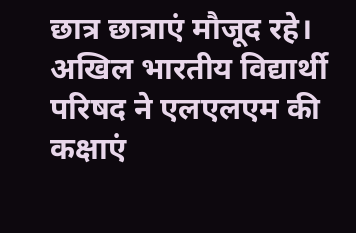छात्र छात्राएं मौजूद रहे।
अखिल भारतीय विद्यार्थी परिषद ने एलएलएम की कक्षाएं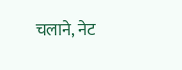चलाने, नेट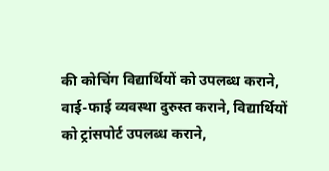की कोचिंग विद्यार्थियों को उपलब्ध कराने, वाई-फाई व्यवस्था दुरुस्त कराने, विद्यार्थियों को ट्रांसपोर्ट उपलब्ध कराने,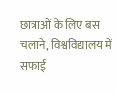छात्राओं के लिए बस चलाने, विश्वविद्यालय में सफाई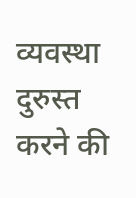व्यवस्था दुरुस्त करने की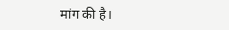मांग की है।